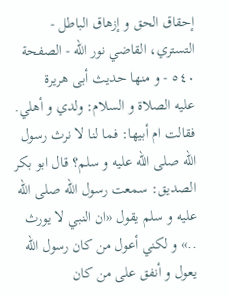إحقاق الحق و إزهاق الباطل - التستري، القاضي نور الله - الصفحة ٥٤٠ - و منها حديث أبى هريرة
عليه الصلاة و السلام: ولدي و أهلي. فقالت ام أبيها: فما لنا لا نرث رسول اللّه صلى اللّه عليه و سلم؟ قال ابو بكر الصديق: سمعت رسول اللّه صلى اللّه عليه و سلم يقول «ان النبي لا يورث ..» و لكني أعول من كان رسول اللّه يعول و أنفق على من كان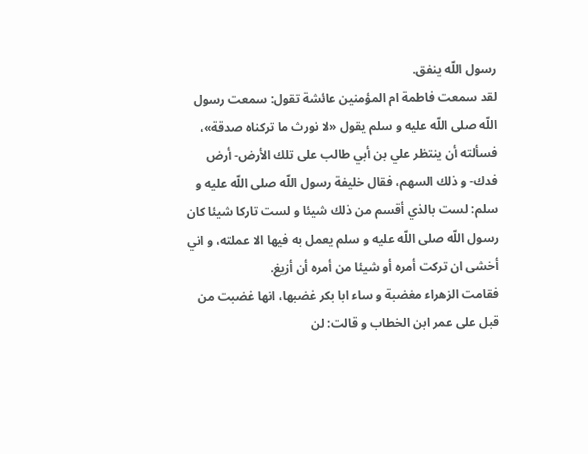رسول اللّه ينفق.
لقد سمعت فاطمة ام المؤمنين عائشة تقول: سمعت رسول اللّه صلى اللّه عليه و سلم يقول «لا نورث ما تركناه صدقة»، فسألته أن ينتظر علي بن أبي طالب على تلك الأرض- أرض فدك- و ذلك السهم، فقال خليفة رسول اللّه صلى اللّه عليه و سلم: لست بالذي أقسم من ذلك شيئا و لست تاركا شيئا كان رسول اللّه صلى اللّه عليه و سلم يعمل به فيها الا عملته، و اني أخشى ان تركت أمره أو شيئا من أمره أن أزيغ.
فقامت الزهراء مغضبة و ساء ابا بكر غضبها، انها غضبت من قبل على عمر ابن الخطاب و قالت: لن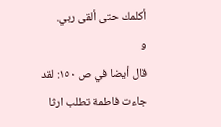أكلمك حتى ألقى ربي.
و
قال أيضا في ص ١٥٠: لقد جاءت فاطمة تطلب ارثا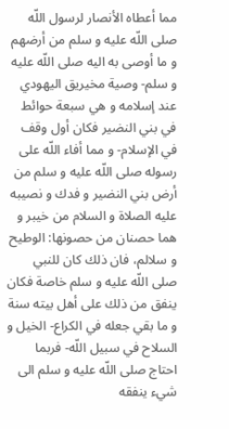مما أعطاه الأنصار لرسول اللّه صلى اللّه عليه و سلم من أرضهم و ما أوصى به اليه صلى اللّه عليه و سلم- وصية مخيريق اليهودي عند إسلامه و هي سبعة حوائط في بني النضير فكان أول وقف في الإسلام- و مما أفاء اللّه على رسوله صلى اللّه عليه و سلم من أرض بني النضير و فدك و نصيبه عليه الصلاة و السلام من خيبر و هما حصنان من حصونها: الوطيح و سلالم، فان ذلك كان للنبي صلى اللّه عليه و سلم خاصة فكان ينفق من ذلك على أهل بيته سنة و ما بقي جعله في الكراع- الخيل و السلاح في سبيل اللّه- فربما احتاج صلى اللّه عليه و سلم الى شيء ينفقه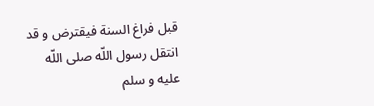قبل فراغ السنة فيقترض و قد انتقل رسول اللّه صلى اللّه عليه و سلم